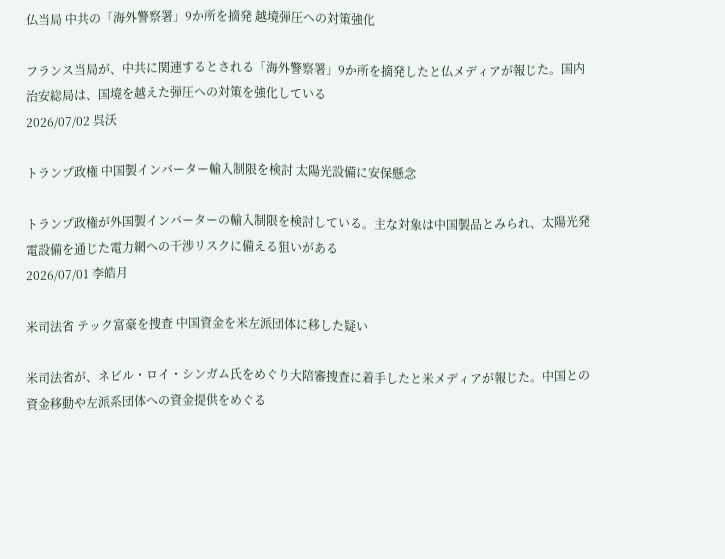仏当局 中共の「海外警察署」9か所を摘発 越境弾圧への対策強化

フランス当局が、中共に関連するとされる「海外警察署」9か所を摘発したと仏メディアが報じた。国内治安総局は、国境を越えた弾圧への対策を強化している
2026/07/02 呉沃

トランプ政権 中国製インバーター輸入制限を検討 太陽光設備に安保懸念

トランプ政権が外国製インバーターの輸入制限を検討している。主な対象は中国製品とみられ、太陽光発電設備を通じた電力網への干渉リスクに備える狙いがある
2026/07/01 李皓月

米司法省 テック富豪を捜査 中国資金を米左派団体に移した疑い

米司法省が、ネビル・ロイ・シンガム氏をめぐり大陪審捜査に着手したと米メディアが報じた。中国との資金移動や左派系団体への資金提供をめぐる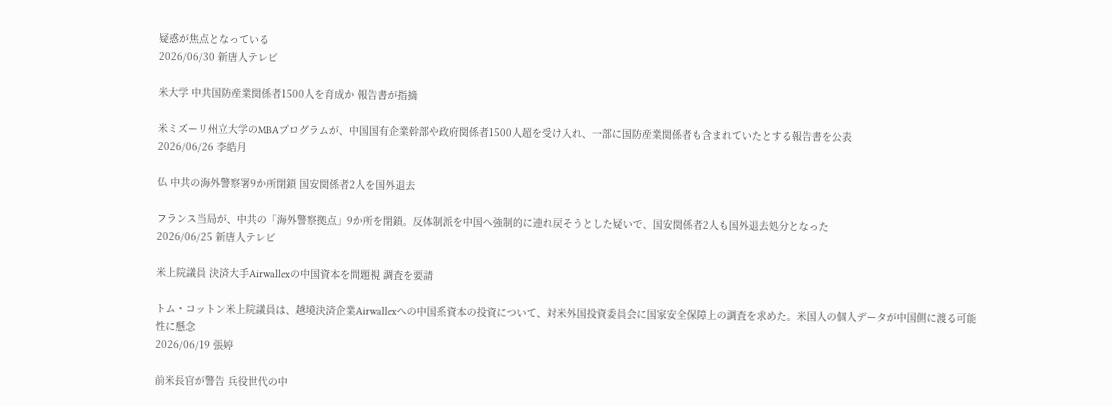疑惑が焦点となっている
2026/06/30 新唐人テレビ

米大学 中共国防産業関係者1500人を育成か 報告書が指摘

米ミズーリ州立大学のMBAプログラムが、中国国有企業幹部や政府関係者1500人超を受け入れ、一部に国防産業関係者も含まれていたとする報告書を公表
2026/06/26 李皓月

仏 中共の海外警察署9か所閉鎖 国安関係者2人を国外退去

フランス当局が、中共の「海外警察拠点」9か所を閉鎖。反体制派を中国へ強制的に連れ戻そうとした疑いで、国安関係者2人も国外退去処分となった
2026/06/25 新唐人テレビ

米上院議員 決済大手Airwallexの中国資本を問題視 調査を要請

トム・コットン米上院議員は、越境決済企業Airwallexへの中国系資本の投資について、対米外国投資委員会に国家安全保障上の調査を求めた。米国人の個人データが中国側に渡る可能性に懸念
2026/06/19 張婷

前米長官が警告 兵役世代の中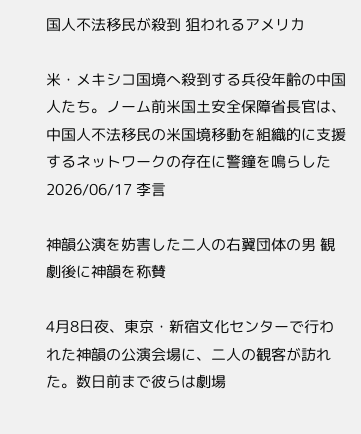国人不法移民が殺到 狙われるアメリカ

米・メキシコ国境へ殺到する兵役年齢の中国人たち。ノーム前米国土安全保障省長官は、中国人不法移民の米国境移動を組織的に支援するネットワークの存在に警鐘を鳴らした
2026/06/17 李言

神韻公演を妨害した二人の右翼団体の男 観劇後に神韻を称賛

4月8日夜、東京・新宿文化センターで行われた神韻の公演会場に、二人の観客が訪れた。数日前まで彼らは劇場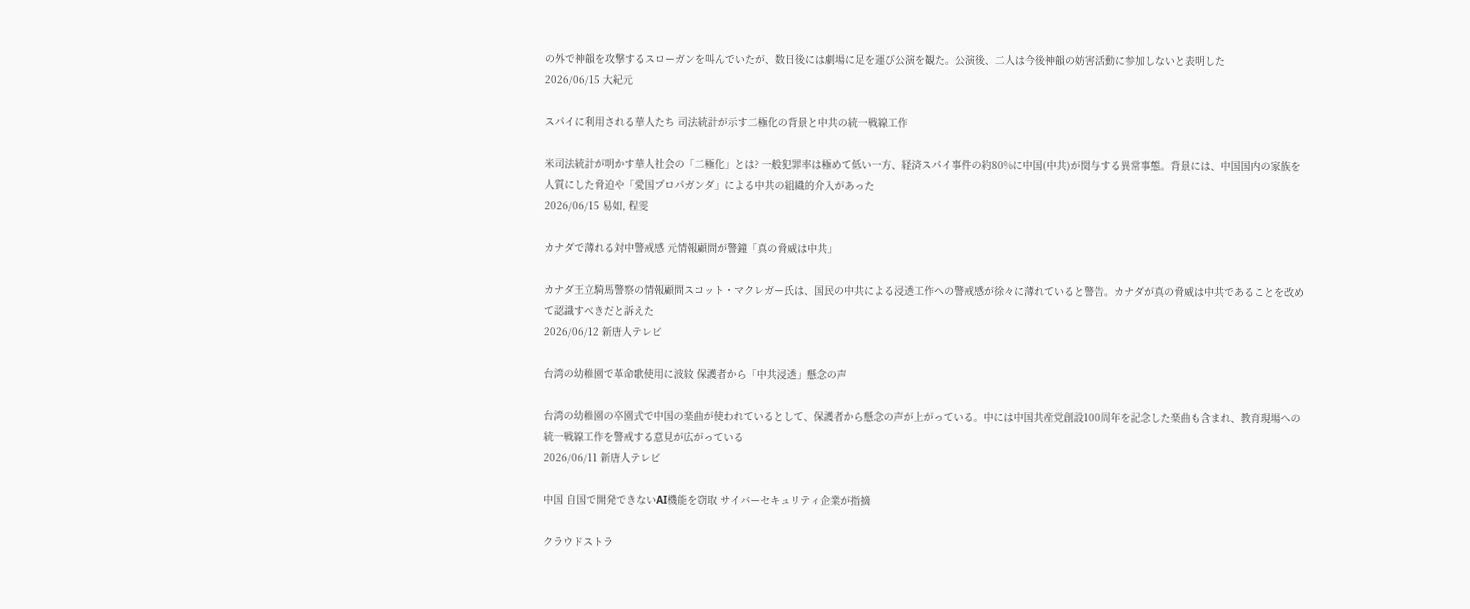の外で神韻を攻撃するスローガンを叫んでいたが、数日後には劇場に足を運び公演を観た。公演後、二人は今後神韻の妨害活動に参加しないと表明した
2026/06/15 大紀元

スパイに利用される華人たち 司法統計が示す二極化の背景と中共の統一戦線工作

米司法統計が明かす華人社会の「二極化」とは? 一般犯罪率は極めて低い一方、経済スパイ事件の約80%に中国(中共)が関与する異常事態。背景には、中国国内の家族を人質にした脅迫や「愛国プロパガンダ」による中共の組織的介入があった
2026/06/15 易如, 程雯

カナダで薄れる対中警戒感 元情報顧問が警鐘「真の脅威は中共」

カナダ王立騎馬警察の情報顧問スコット・マクレガー氏は、国民の中共による浸透工作への警戒感が徐々に薄れていると警告。カナダが真の脅威は中共であることを改めて認識すべきだと訴えた
2026/06/12 新唐人テレビ

台湾の幼稚園で革命歌使用に波紋 保護者から「中共浸透」懸念の声

台湾の幼稚園の卒園式で中国の楽曲が使われているとして、保護者から懸念の声が上がっている。中には中国共産党創設100周年を記念した楽曲も含まれ、教育現場への統一戦線工作を警戒する意見が広がっている
2026/06/11 新唐人テレビ

中国 自国で開発できないAI機能を窃取 サイバーセキュリティ企業が指摘

クラウドストラ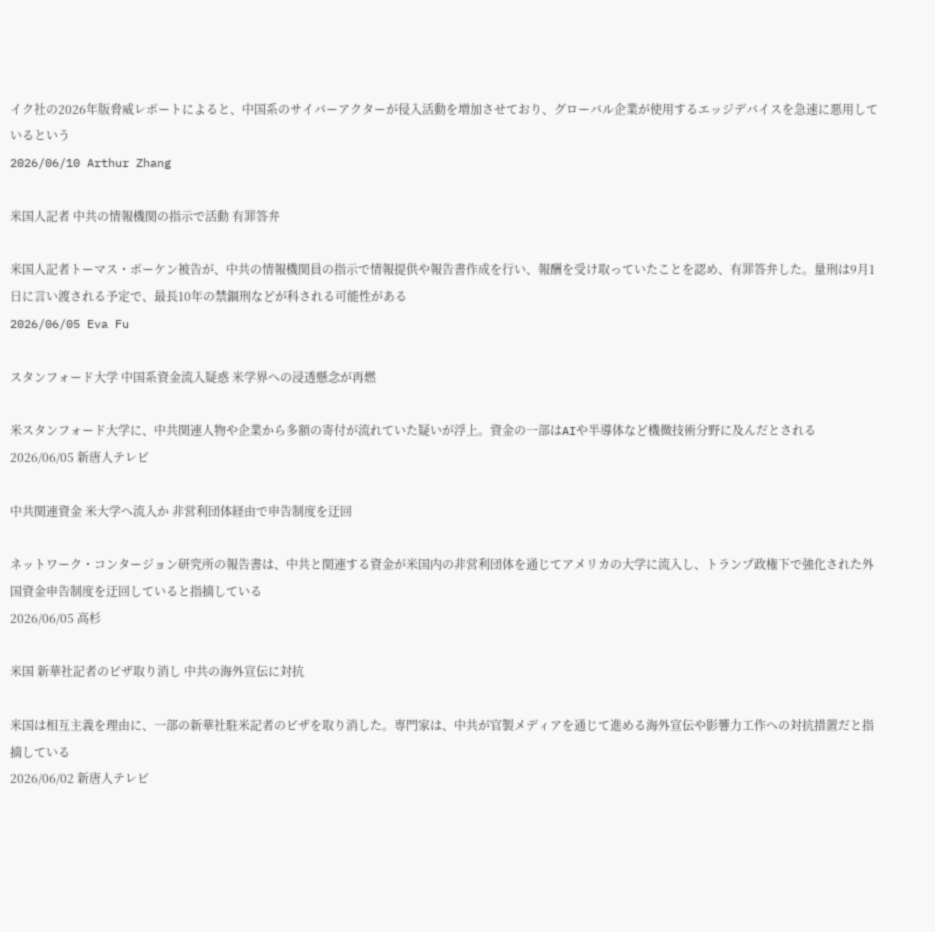イク社の2026年版脅威レポートによると、中国系のサイバーアクターが侵入活動を増加させており、グローバル企業が使用するエッジデバイスを急速に悪用しているという
2026/06/10 Arthur Zhang

米国人記者 中共の情報機関の指示で活動 有罪答弁

米国人記者トーマス・ポーケン被告が、中共の情報機関員の指示で情報提供や報告書作成を行い、報酬を受け取っていたことを認め、有罪答弁した。量刑は9月1日に言い渡される予定で、最長10年の禁錮刑などが科される可能性がある
2026/06/05 Eva Fu

スタンフォード大学 中国系資金流入疑惑 米学界への浸透懸念が再燃

米スタンフォード大学に、中共関連人物や企業から多額の寄付が流れていた疑いが浮上。資金の一部はAIや半導体など機微技術分野に及んだとされる
2026/06/05 新唐人テレビ

中共関連資金 米大学へ流入か 非営利団体経由で申告制度を迂回

ネットワーク・コンタージョン研究所の報告書は、中共と関連する資金が米国内の非営利団体を通じてアメリカの大学に流入し、トランプ政権下で強化された外国資金申告制度を迂回していると指摘している
2026/06/05 高杉

米国 新華社記者のビザ取り消し 中共の海外宣伝に対抗

米国は相互主義を理由に、一部の新華社駐米記者のビザを取り消した。専門家は、中共が官製メディアを通じて進める海外宣伝や影響力工作への対抗措置だと指摘している
2026/06/02 新唐人テレビ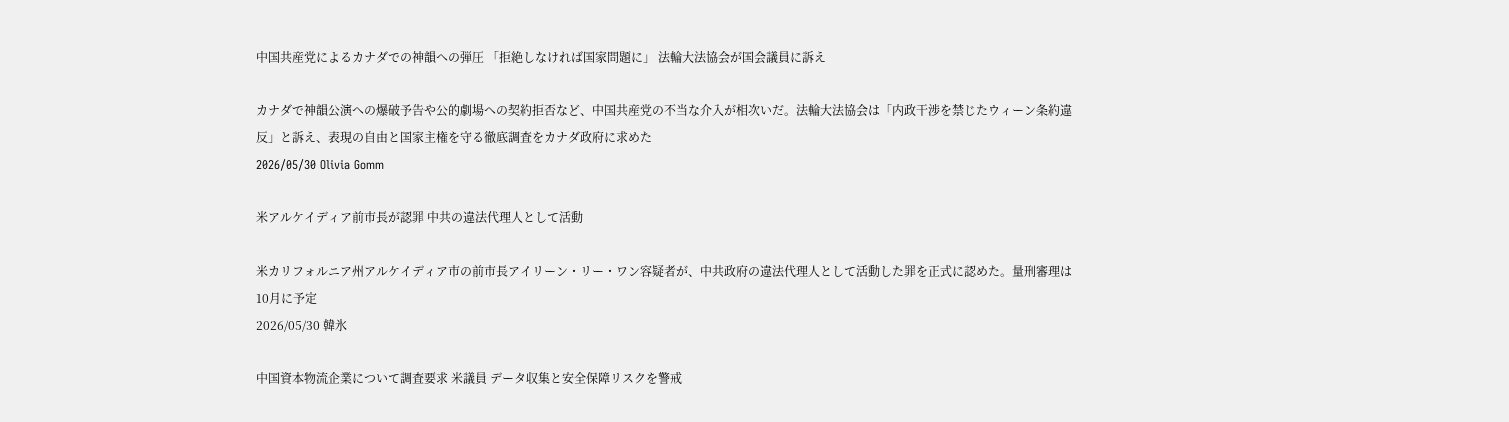中国共産党によるカナダでの神韻への弾圧 「拒絶しなければ国家問題に」 法輪大法協会が国会議員に訴え

カナダで神韻公演への爆破予告や公的劇場への契約拒否など、中国共産党の不当な介入が相次いだ。法輪大法協会は「内政干渉を禁じたウィーン条約違反」と訴え、表現の自由と国家主権を守る徹底調査をカナダ政府に求めた
2026/05/30 Olivia Gomm

米アルケイディア前市長が認罪 中共の違法代理人として活動

米カリフォルニア州アルケイディア市の前市長アイリーン・リー・ワン容疑者が、中共政府の違法代理人として活動した罪を正式に認めた。量刑審理は10月に予定
2026/05/30 韓氷

中国資本物流企業について調査要求 米議員 データ収集と安全保障リスクを警戒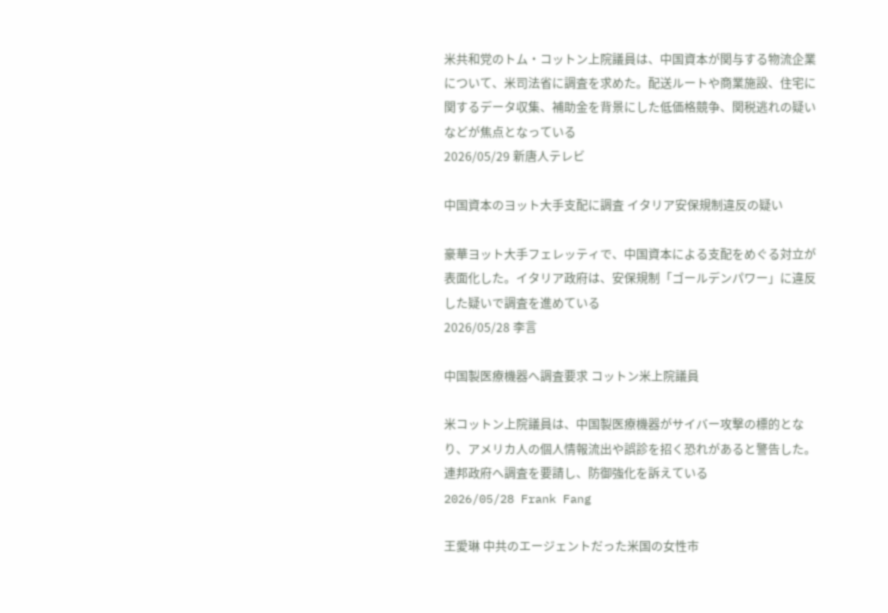米共和党のトム・コットン上院議員は、中国資本が関与する物流企業について、米司法省に調査を求めた。配送ルートや商業施設、住宅に関するデータ収集、補助金を背景にした低価格競争、関税逃れの疑いなどが焦点となっている
2026/05/29 新唐人テレビ

中国資本のヨット大手支配に調査 イタリア安保規制違反の疑い

豪華ヨット大手フェレッティで、中国資本による支配をめぐる対立が表面化した。イタリア政府は、安保規制「ゴールデンパワー」に違反した疑いで調査を進めている
2026/05/28 李言

中国製医療機器へ調査要求 コットン米上院議員

米コットン上院議員は、中国製医療機器がサイバー攻撃の標的となり、アメリカ人の個人情報流出や誤診を招く恐れがあると警告した。連邦政府へ調査を要請し、防御強化を訴えている
2026/05/28 Frank Fang

王愛琳 中共のエージェントだった米国の女性市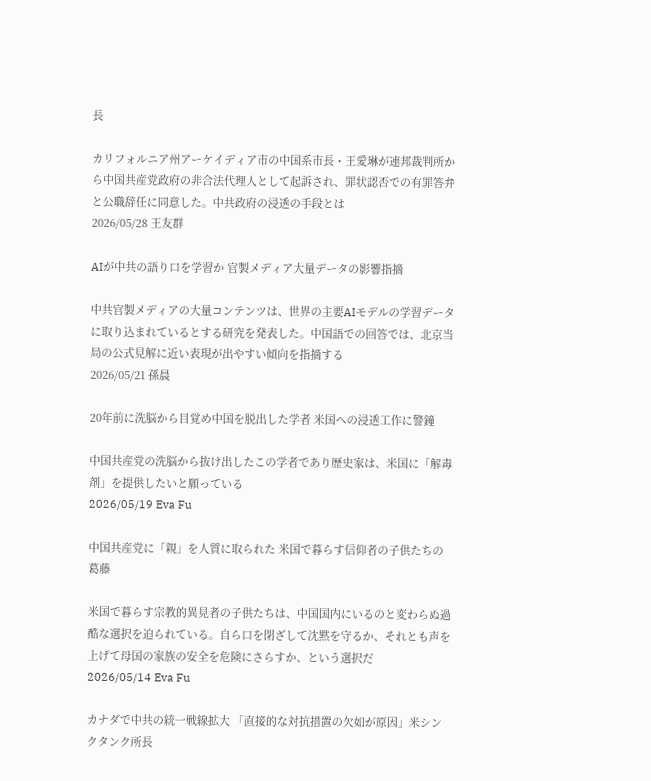長

カリフォルニア州アーケイディア市の中国系市長・王愛琳が連邦裁判所から中国共産党政府の非合法代理人として起訴され、罪状認否での有罪答弁と公職辞任に同意した。中共政府の浸透の手段とは
2026/05/28 王友群

AIが中共の語り口を学習か 官製メディア大量データの影響指摘

中共官製メディアの大量コンテンツは、世界の主要AIモデルの学習データに取り込まれているとする研究を発表した。中国語での回答では、北京当局の公式見解に近い表現が出やすい傾向を指摘する
2026/05/21 孫晨

20年前に洗脳から目覚め中国を脱出した学者 米国への浸透工作に警鐘

中国共産党の洗脳から抜け出したこの学者であり歴史家は、米国に「解毒剤」を提供したいと願っている
2026/05/19 Eva Fu

中国共産党に「親」を人質に取られた 米国で暮らす信仰者の子供たちの葛藤

米国で暮らす宗教的異見者の子供たちは、中国国内にいるのと変わらぬ過酷な選択を迫られている。自ら口を閉ざして沈黙を守るか、それとも声を上げて母国の家族の安全を危険にさらすか、という選択だ
2026/05/14 Eva Fu

カナダで中共の統一戦線拡大 「直接的な対抗措置の欠如が原因」米シンクタンク所長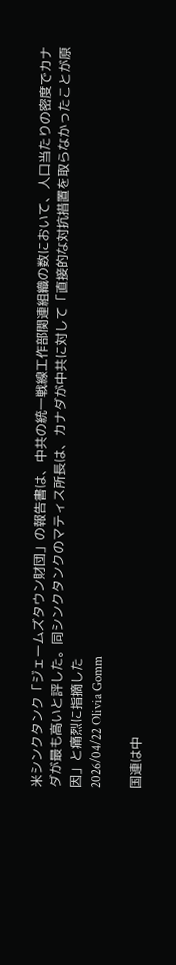米シンクタンク「ジェームズタウン財団」の報告書は、中共の統一戦線工作部関連組織の数において、人口当たりの密度でカナダが最も高いと評した。同シンクタンクのマティス所長は、カナダが中共に対して「直接的な対抗措置を取らなかったことが原因」と痛烈に指摘した
2026/04/22 Olivia Gomm

国連は中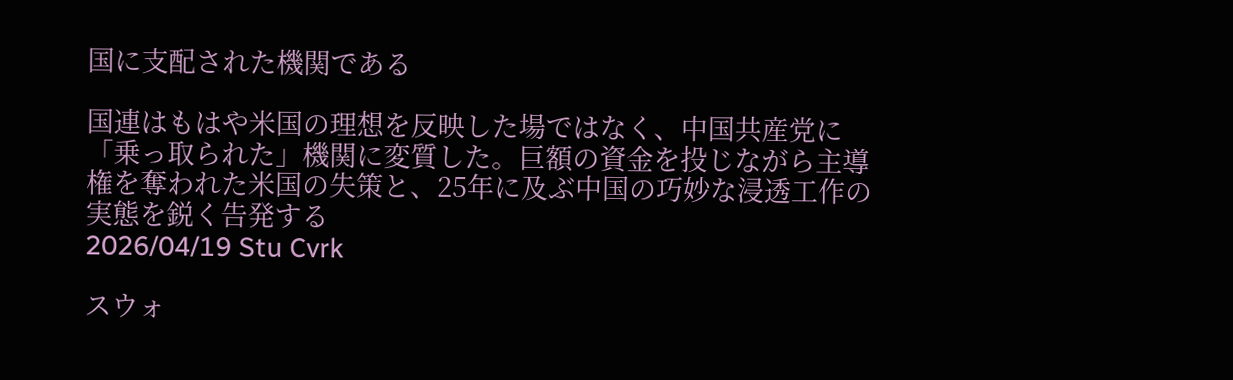国に支配された機関である

国連はもはや米国の理想を反映した場ではなく、中国共産党に「乗っ取られた」機関に変質した。巨額の資金を投じながら主導権を奪われた米国の失策と、25年に及ぶ中国の巧妙な浸透工作の実態を鋭く告発する
2026/04/19 Stu Cvrk

スウォ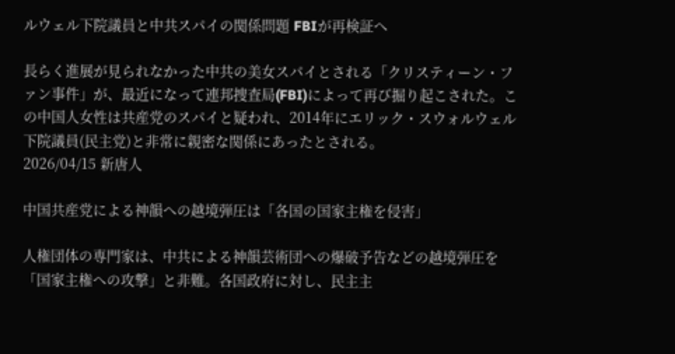ルウェル下院議員と中共スパイの関係問題 FBIが再検証へ

長らく進展が見られなかった中共の美女スパイとされる「クリスティーン・ファン事件」が、最近になって連邦捜査局(FBI)によって再び掘り起こされた。この中国人女性は共産党のスパイと疑われ、2014年にエリック・スウォルウェル下院議員(民主党)と非常に親密な関係にあったとされる。
2026/04/15 新唐人

中国共産党による神韻への越境弾圧は「各国の国家主権を侵害」

人権団体の専門家は、中共による神韻芸術団への爆破予告などの越境弾圧を「国家主権への攻撃」と非難。各国政府に対し、民主主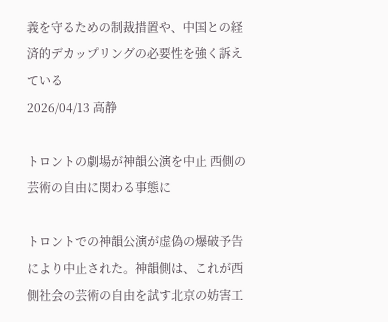義を守るための制裁措置や、中国との経済的デカップリングの必要性を強く訴えている
2026/04/13 高静

トロントの劇場が神韻公演を中止 西側の芸術の自由に関わる事態に

トロントでの神韻公演が虚偽の爆破予告により中止された。神韻側は、これが西側社会の芸術の自由を試す北京の妨害工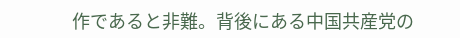作であると非難。背後にある中国共産党の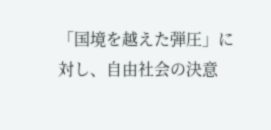「国境を越えた弾圧」に対し、自由社会の決意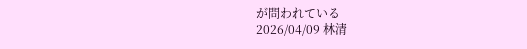が問われている
2026/04/09 林清